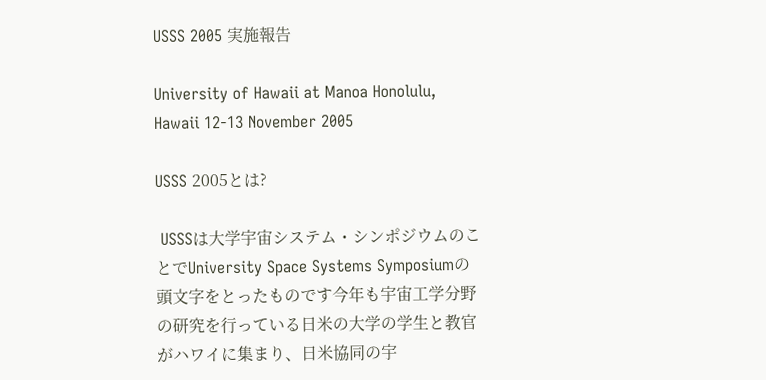USSS 2005 実施報告

University of Hawaii at Manoa Honolulu, Hawaii 12-13 November 2005

USSS 2005とは?

 USSSは大学宇宙システム・シンポジウムのことでUniversity Space Systems Symposiumの頭文字をとったものです今年も宇宙工学分野の研究を行っている日米の大学の学生と教官がハワイに集まり、日米協同の宇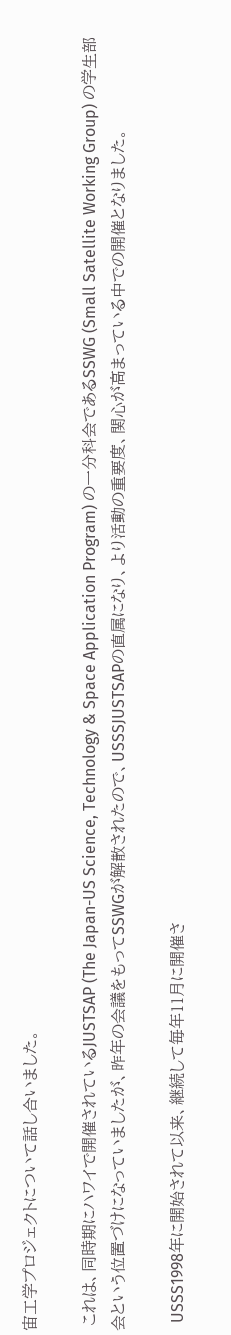宙工学プロジェクトについて話し合いました。

 これは、同時期にハワイで開催されているJUSTSAP (The Japan-US Science, Technology & Space Application Program) の一分科会であるSSWG (Small Satellite Working Group) の学生部会という位置づけになっていましたが、昨年の会議をもってSSWGが解散されたので、USSSJUSTSAPの直属になり、より活動の重要度、関心が高まっている中での開催となりました。

  USSS1998年に開始されて以来、継続して毎年11月に開催さ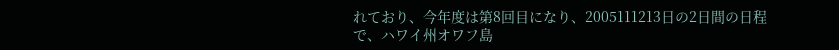れており、今年度は第8回目になり、2005111213日の2日間の日程で、ハワイ州オワフ島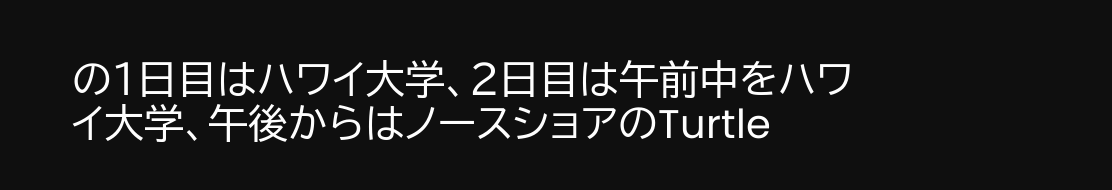の1日目はハワイ大学、2日目は午前中をハワイ大学、午後からはノースショアのTurtle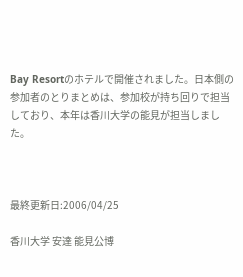Bay Resortのホテルで開催されました。日本側の参加者のとりまとめは、参加校が持ち回りで担当しており、本年は香川大学の能見が担当しました。



最終更新日:2006/04/25

香川大学 安達 能見公博